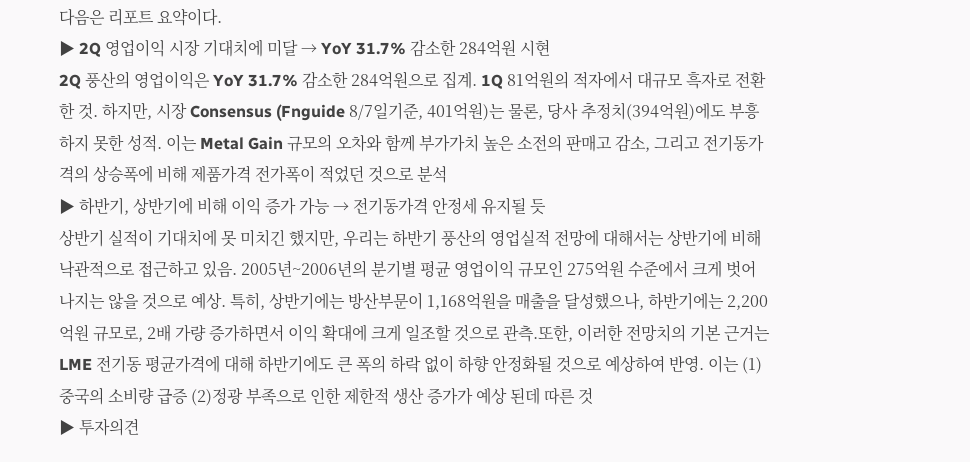다음은 리포트 요약이다.
▶ 2Q 영업이익 시장 기대치에 미달 → YoY 31.7% 감소한 284억원 시현
2Q 풍산의 영업이익은 YoY 31.7% 감소한 284억원으로 집계. 1Q 81억원의 적자에서 대규모 흑자로 전환한 것. 하지만, 시장 Consensus (Fnguide 8/7일기준, 401억원)는 물론, 당사 추정치(394억원)에도 부흥하지 못한 성적. 이는 Metal Gain 규모의 오차와 함께 부가가치 높은 소전의 판매고 감소, 그리고 전기동가격의 상승폭에 비해 제품가격 전가폭이 적었던 것으로 분석
▶ 하반기, 상반기에 비해 이익 증가 가능 → 전기동가격 안정세 유지될 듯
상반기 실적이 기대치에 못 미치긴 했지만, 우리는 하반기 풍산의 영업실적 전망에 대해서는 상반기에 비해 낙관적으로 접근하고 있음. 2005년~2006년의 분기별 평균 영업이익 규모인 275억원 수준에서 크게 벗어나지는 않을 것으로 예상. 특히, 상반기에는 방산부문이 1,168억원을 매출을 달성했으나, 하반기에는 2,200억원 규모로, 2배 가량 증가하면서 이익 확대에 크게 일조할 것으로 관측.또한, 이러한 전망치의 기본 근거는 LME 전기동 평균가격에 대해 하반기에도 큰 폭의 하락 없이 하향 안정화될 것으로 예상하여 반영. 이는 (1)중국의 소비량 급증 (2)정광 부족으로 인한 제한적 생산 증가가 예상 된데 따른 것
▶ 투자의견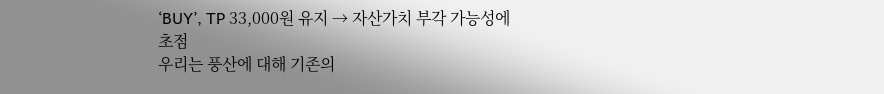‘BUY’, TP 33,000원 유지 → 자산가치 부각 가능성에 초점
우리는 풍산에 대해 기존의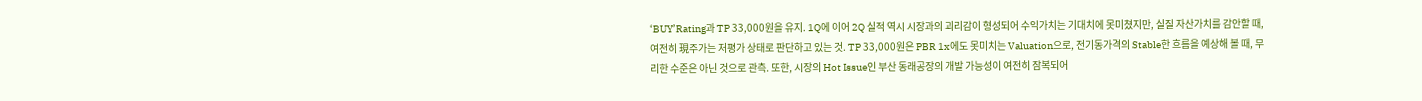‘BUY’Rating과 TP 33,000원을 유지. 1Q에 이어 2Q 실적 역시 시장과의 괴리감이 형성되어 수익가치는 기대치에 못미쳤지만, 실질 자산가치를 감안할 때, 여전히 現주가는 저평가 상태로 판단하고 있는 것. TP 33,000원은 PBR 1x에도 못미치는 Valuation으로, 전기동가격의 Stable한 흐름을 예상해 볼 때, 무리한 수준은 아닌 것으로 관측. 또한, 시장의 Hot Issue인 부산 동래공장의 개발 가능성이 여전히 잠복되어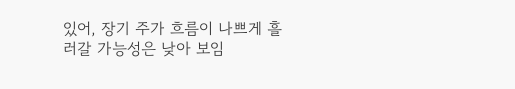있어, 장기 주가 흐름이 나쁘게 흘러갈 가능성은 낮아 보임